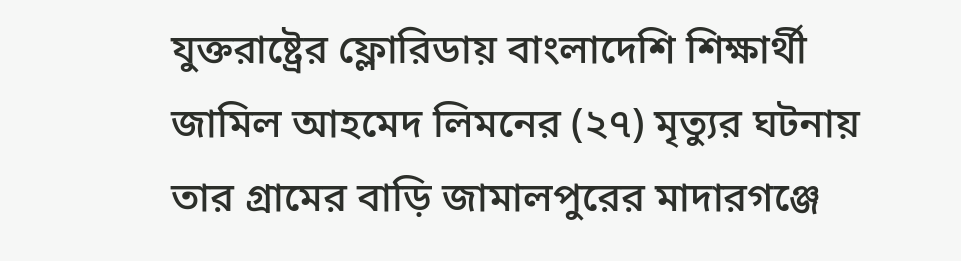যুক্তরাষ্ট্রের ফ্লোরিডায় বাংলাদেশি শিক্ষার্থী জামিল আহমেদ লিমনের (২৭) মৃত্যুর ঘটনায় তার গ্রামের বাড়ি জামালপুরের মাদারগঞ্জে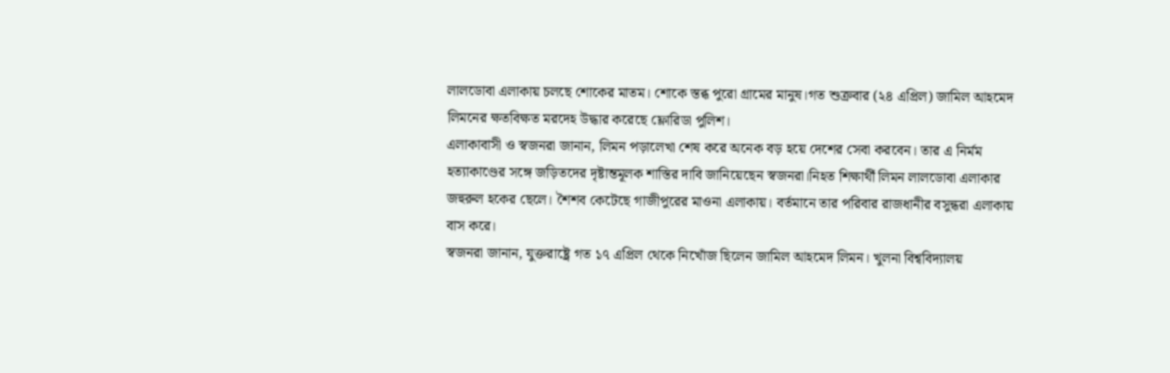লালডোবা এলাকায় চলছে শোকের মাতম। শোকে স্তব্ধ পুরো গ্রামের মানুষ।গত শুক্রবার (২৪ এপ্রিল) জামিল আহমেদ লিমনের ক্ষতবিক্ষত মরদেহ উদ্ধার করেছে ফ্লোরিডা পুলিশ।
এলাকাবাসী ও স্বজনরা জানান, লিমন পড়ালেখা শেষ করে অনেক বড় হয়ে দেশের সেবা করবেন। তার এ নির্মম হত্যাকাণ্ডের সঙ্গে জড়িতদের দৃষ্টান্তমূলক শাস্তির দাবি জানিয়েছেন স্বজনরা।নিহত শিক্ষার্থী লিমন লালডোবা এলাকার জহুরুল হকের ছেলে। শৈশব কেটেছে গাজীপুরের মাওনা এলাকায়। বর্তমানে তার পরিবার রাজধানীর বসুন্ধরা এলাকায় বাস করে।
স্বজনরা জানান, যুক্তরাষ্ট্রে গত ১৭ এপ্রিল থেকে নিখোঁজ ছিলেন জামিল আহমেদ লিমন। খুলনা বিশ্ববিদ্যালয়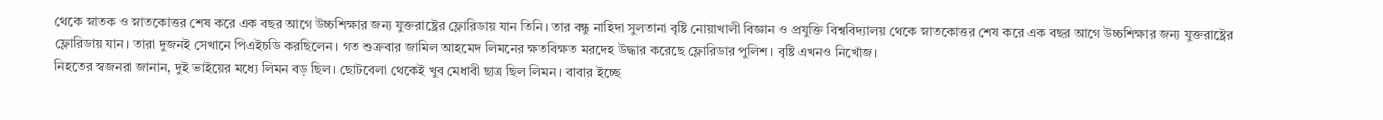থেকে স্নাতক ও স্নাতকোত্তর শেষ করে এক বছর আগে উচ্চশিক্ষার জন্য যুক্তরাষ্ট্রের ফ্লোরিডায় যান তিনি। তার বন্ধু নাহিদা সুলতানা বৃষ্টি নোয়াখালী বিজ্ঞান ও প্রযুক্তি বিশ্ববিদ্যালয় থেকে স্নাতকোত্তর শেষ করে এক বছর আগে উচ্চশিক্ষার জন্য যুক্তরাষ্ট্রের ফ্লোরিডায় যান। তারা দুজনই সেখানে পিএইচডি করছিলেন। গত শুক্রবার জামিল আহমেদ লিমনের ক্ষতবিক্ষত মরদেহ উদ্ধার করেছে ফ্লোরিডার পুলিশ। বৃষ্টি এখনও নিখোঁজ।
নিহতের স্বজনরা জানান, দুই ভাইয়ের মধ্যে লিমন বড় ছিল। ছোটবেলা থেকেই খুব মেধাবী ছাত্র ছিল লিমন। বাবার ইচ্ছে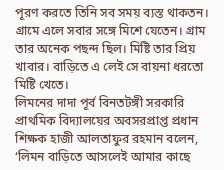পূরণ করতে তিনি সব সময় ব্যস্ত থাকতন। গ্রামে এলে সবার সঙ্গে মিশে যেতেন। গ্রাম তার অনেক পছন্দ ছিল। মিষ্টি তার প্রিয় খাবার। বাড়িতে এ লেই সে বায়না ধরতো মিষ্টি খেতে।
লিমনের দাদা পূর্ব বিনতটঙ্গী সরকারি প্রাথমিক বিদ্যালয়ের অবসরপ্রাপ্ত প্রধান শিক্ষক হাজী আলতাফুর রহমান বলেন, ‘লিমন বাড়িতে আসলেই আমার কাছে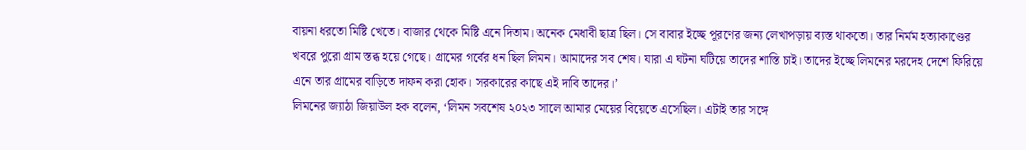বায়না ধরতো মিষ্টি খেতে। বাজার থেকে মিষ্টি এনে দিতাম। অনেক মেধাবী ছাত্র ছিল। সে বাবার ইচ্ছে পূরণের জন্য লেখাপড়ায় ব্যস্ত থাকতো। তার নির্মম হত্যাকাণ্ডের খবরে পুরো গ্রাম স্তব্ধ হয়ে গেছে। গ্রামের গর্বের ধন ছিল লিমন। আমাদের সব শেষ। যারা এ ঘটনা ঘটিয়ে তাদের শাস্তি চাই। তাদের ইচ্ছে লিমনের মরদেহ দেশে ফিরিয়ে এনে তার গ্রামের বাড়িতে দাফন করা হোক। সরকারের কাছে এই দাবি তাদের।’
লিমনের জ্যাঠা জিয়াউল হক বলেন, ‘লিমন সবশেষ ২০২৩ সালে আমার মেয়ের বিয়েতে এসেছিল। এটাই তার সঙ্গে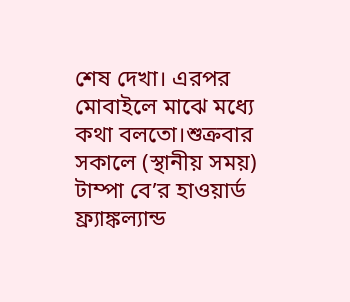শেষ দেখা। এরপর মোবাইলে মাঝে মধ্যে কথা বলতো।শুক্রবার সকালে (স্থানীয় সময়) টাম্পা বে’র হাওয়ার্ড ফ্র্যাঙ্কল্যান্ড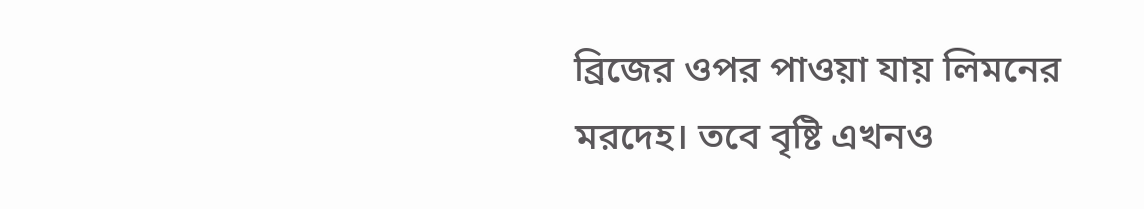ব্রিজের ওপর পাওয়া যায় লিমনের মরদেহ। তবে বৃষ্টি এখনও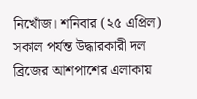নিখোঁজ। শনিবার (২৫ এপ্রিল) সকাল পর্যন্ত উদ্ধারকারী দল ব্রিজের আশপাশের এলাকায়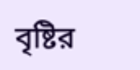বৃষ্টির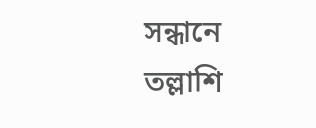সন্ধানে তল্লাশি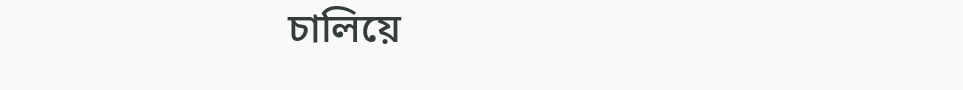চালিয়ে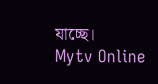যাচ্ছে।
Mytv Online